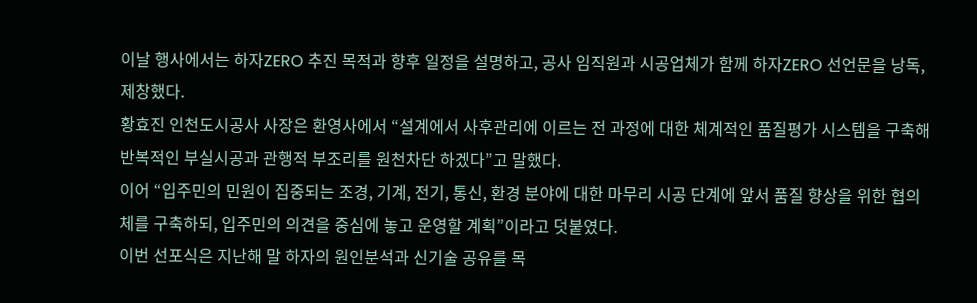이날 행사에서는 하자ZERO 추진 목적과 향후 일정을 설명하고, 공사 임직원과 시공업체가 함께 하자ZERO 선언문을 낭독, 제창했다.
황효진 인천도시공사 사장은 환영사에서 “설계에서 사후관리에 이르는 전 과정에 대한 체계적인 품질평가 시스템을 구축해 반복적인 부실시공과 관행적 부조리를 원천차단 하겠다”고 말했다.
이어 “입주민의 민원이 집중되는 조경, 기계, 전기, 통신, 환경 분야에 대한 마무리 시공 단계에 앞서 품질 향상을 위한 협의체를 구축하되, 입주민의 의견을 중심에 놓고 운영할 계획”이라고 덧붙였다.
이번 선포식은 지난해 말 하자의 원인분석과 신기술 공유를 목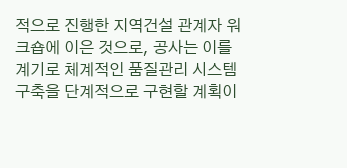적으로 진행한 지역건설 관계자 워크숍에 이은 것으로, 공사는 이를 계기로 체계적인 품질관리 시스템 구축을 단계적으로 구현할 계획이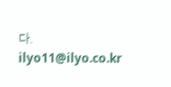다.
ilyo11@ilyo.co.kr